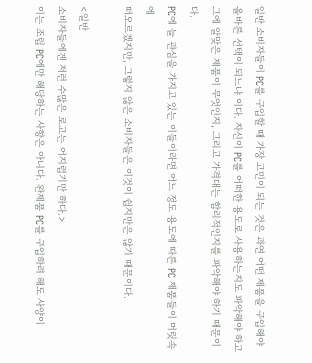일반 소비자들이 PC를 구입할 때 가장 고민이 되는 것은 과연 어떤 제품을 구입해야
올바른 선택이 되느냐 이다. 자신이 PC를 어떠한 용도로 사용하는지도 파악해야 하고
그에 알맞은 제품이 무엇인지, 그리고 가격대는 합리적인지를 파악해야 하기 때문이다.
PC에 늘 관심을 가지고 있는 이들이라면 어느 정도 용도에 따른 PC 제품들이 머릿속에
떠오르겠지만, 그렇지 않은 소비자들은 이것이 쉽지만은 않기 때문이다.

<일반
소비자들에겐 저런 수많은 로고는 어지럽기만 하다.>
이는 조립 PC에만 해당하는 사항은 아니다. 완제품 PC를 구입하려 해도 사양이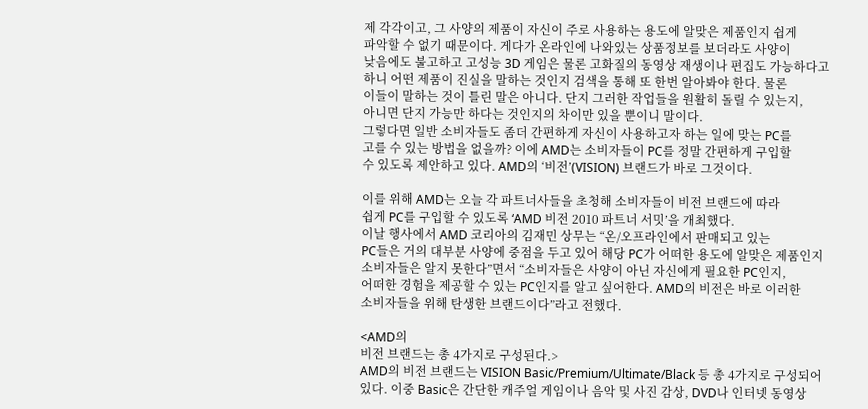제 각각이고, 그 사양의 제품이 자신이 주로 사용하는 용도에 알맞은 제품인지 쉽게
파악할 수 없기 때문이다. 게다가 온라인에 나와있는 상품정보를 보더라도 사양이
낮음에도 불고하고 고성능 3D 게임은 물론 고화질의 동영상 재생이나 편집도 가능하다고
하니 어떤 제품이 진실을 말하는 것인지 검색을 통해 또 한번 알아봐야 한다. 물론
이들이 말하는 것이 틀린 말은 아니다. 단지 그러한 작업들을 원활히 돌릴 수 있는지,
아니면 단지 가능만 하다는 것인지의 차이만 있을 뿐이니 말이다.
그렇다면 일반 소비자들도 좀더 간편하게 자신이 사용하고자 하는 일에 맞는 PC를
고를 수 있는 방법을 없을까? 이에 AMD는 소비자들이 PC를 정말 간편하게 구입할
수 있도록 제안하고 있다. AMD의 ‘비전’(VISION) 브랜드가 바로 그것이다.

이를 위해 AMD는 오늘 각 파트너사들을 초청해 소비자들이 비전 브랜드에 따라
쉽게 PC를 구입할 수 있도록 ‘AMD 비전 2010 파트너 서밋’을 개최했다.
이날 행사에서 AMD 코리아의 김재민 상무는 “온/오프라인에서 판매되고 있는
PC들은 거의 대부분 사양에 중점을 두고 있어 해당 PC가 어떠한 용도에 알맞은 제품인지
소비자들은 알지 못한다”면서 “소비자들은 사양이 아닌 자신에게 필요한 PC인지,
어떠한 경험을 제공할 수 있는 PC인지를 알고 싶어한다. AMD의 비전은 바로 이러한
소비자들을 위해 탄생한 브랜드이다”라고 전했다.

<AMD의
비전 브랜드는 총 4가지로 구성된다.>
AMD의 비전 브랜드는 VISION Basic/Premium/Ultimate/Black 등 총 4가지로 구성되어
있다. 이중 Basic은 간단한 캐주얼 게임이나 음악 및 사진 감상, DVD나 인터넷 동영상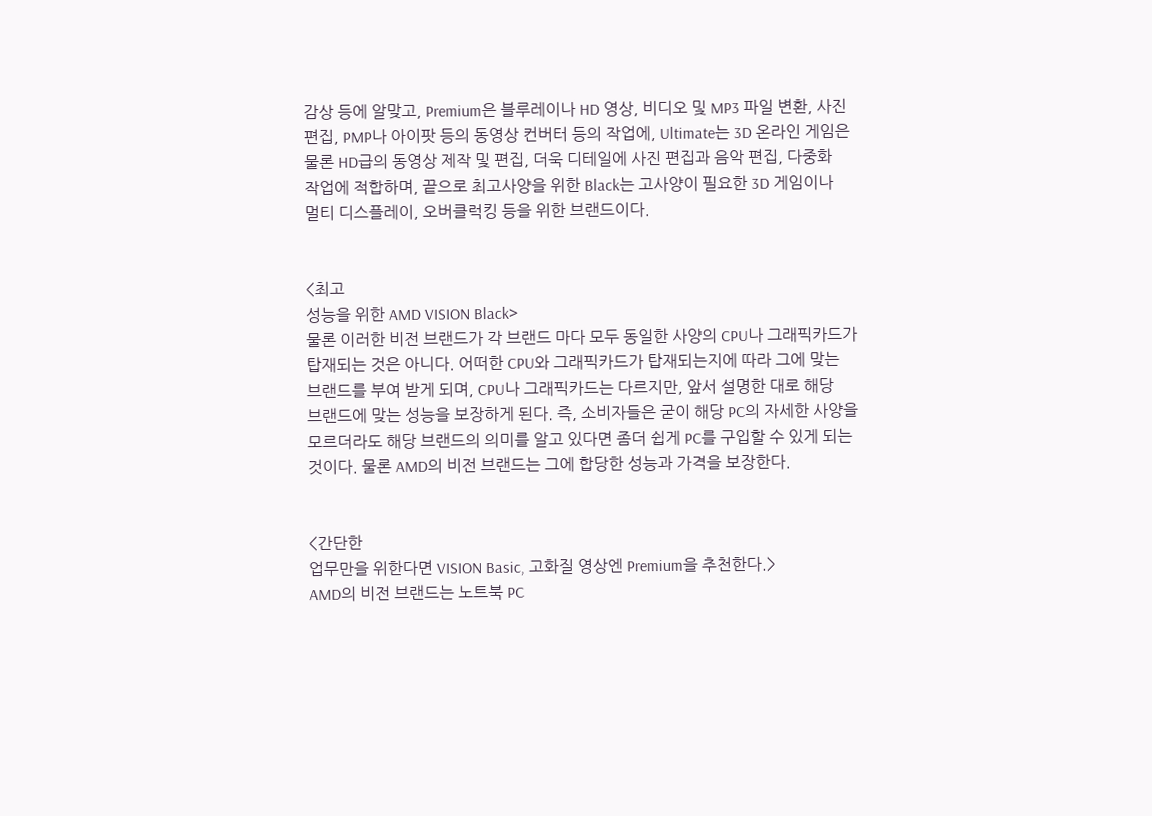감상 등에 알맞고, Premium은 블루레이나 HD 영상, 비디오 및 MP3 파일 변환, 사진
편집, PMP나 아이팟 등의 동영상 컨버터 등의 작업에, Ultimate는 3D 온라인 게임은
물론 HD급의 동영상 제작 및 편집, 더욱 디테일에 사진 편집과 음악 편집, 다중화
작업에 적합하며, 끝으로 최고사양을 위한 Black는 고사양이 필요한 3D 게임이나
멀티 디스플레이, 오버클럭킹 등을 위한 브랜드이다.


<최고
성능을 위한 AMD VISION Black>
물론 이러한 비전 브랜드가 각 브랜드 마다 모두 동일한 사양의 CPU나 그래픽카드가
탑재되는 것은 아니다. 어떠한 CPU와 그래픽카드가 탑재되는지에 따라 그에 맞는
브랜드를 부여 받게 되며, CPU나 그래픽카드는 다르지만, 앞서 설명한 대로 해당
브랜드에 맞는 성능을 보장하게 된다. 즉, 소비자들은 굳이 해당 PC의 자세한 사양을
모르더라도 해당 브랜드의 의미를 알고 있다면 좀더 쉽게 PC를 구입할 수 있게 되는
것이다. 물론 AMD의 비전 브랜드는 그에 합당한 성능과 가격을 보장한다.


<간단한
업무만을 위한다면 VISION Basic, 고화질 영상엔 Premium을 추천한다.>
AMD의 비전 브랜드는 노트북 PC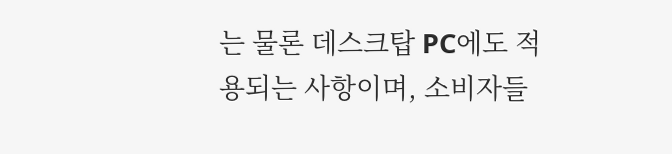는 물론 데스크탑 PC에도 적용되는 사항이며, 소비자들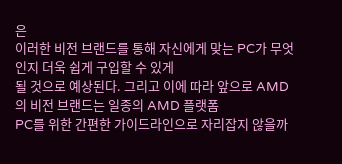은
이러한 비전 브랜드를 통해 자신에게 맞는 PC가 무엇인지 더욱 쉽게 구입할 수 있게
될 것으로 예상된다. 그리고 이에 따라 앞으로 AMD의 비전 브랜드는 일종의 AMD 플랫폼
PC를 위한 간편한 가이드라인으로 자리잡지 않을까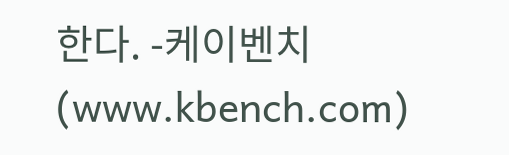한다. -케이벤치(www.kbench.com)